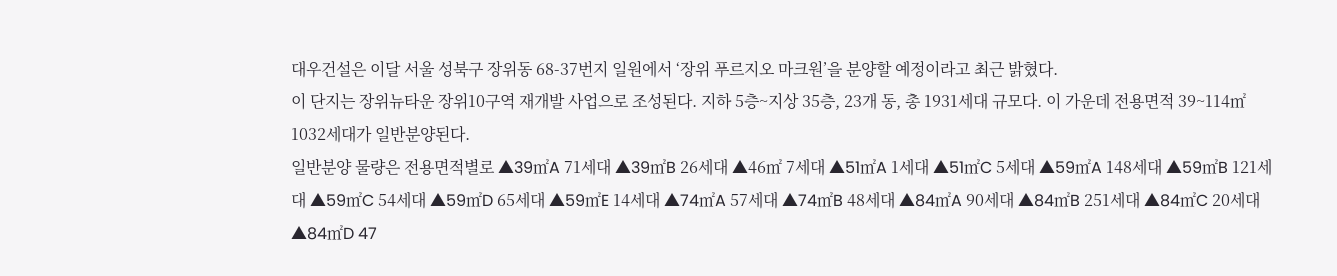대우건설은 이달 서울 성북구 장위동 68-37번지 일원에서 ‘장위 푸르지오 마크원’을 분양할 예정이라고 최근 밝혔다.
이 단지는 장위뉴타운 장위10구역 재개발 사업으로 조성된다. 지하 5층~지상 35층, 23개 동, 총 1931세대 규모다. 이 가운데 전용면적 39~114㎡ 1032세대가 일반분양된다.
일반분양 물량은 전용면적별로 ▲39㎡A 71세대 ▲39㎡B 26세대 ▲46㎡ 7세대 ▲51㎡A 1세대 ▲51㎡C 5세대 ▲59㎡A 148세대 ▲59㎡B 121세대 ▲59㎡C 54세대 ▲59㎡D 65세대 ▲59㎡E 14세대 ▲74㎡A 57세대 ▲74㎡B 48세대 ▲84㎡A 90세대 ▲84㎡B 251세대 ▲84㎡C 20세대 ▲84㎡D 47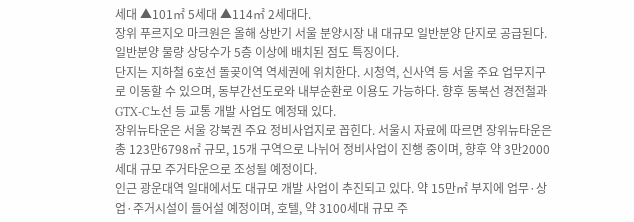세대 ▲101㎡ 5세대 ▲114㎡ 2세대다.
장위 푸르지오 마크원은 올해 상반기 서울 분양시장 내 대규모 일반분양 단지로 공급된다. 일반분양 물량 상당수가 5층 이상에 배치된 점도 특징이다.
단지는 지하철 6호선 돌곶이역 역세권에 위치한다. 시청역, 신사역 등 서울 주요 업무지구로 이동할 수 있으며, 동부간선도로와 내부순환로 이용도 가능하다. 향후 동북선 경전철과 GTX-C노선 등 교통 개발 사업도 예정돼 있다.
장위뉴타운은 서울 강북권 주요 정비사업지로 꼽힌다. 서울시 자료에 따르면 장위뉴타운은 총 123만6798㎡ 규모, 15개 구역으로 나뉘어 정비사업이 진행 중이며, 향후 약 3만2000세대 규모 주거타운으로 조성될 예정이다.
인근 광운대역 일대에서도 대규모 개발 사업이 추진되고 있다. 약 15만㎡ 부지에 업무·상업·주거시설이 들어설 예정이며, 호텔, 약 3100세대 규모 주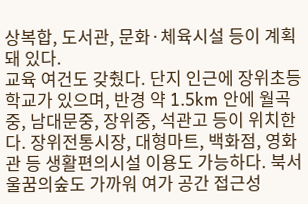상복합, 도서관, 문화·체육시설 등이 계획돼 있다.
교육 여건도 갖췄다. 단지 인근에 장위초등학교가 있으며, 반경 약 1.5km 안에 월곡중, 남대문중, 장위중, 석관고 등이 위치한다. 장위전통시장, 대형마트, 백화점, 영화관 등 생활편의시설 이용도 가능하다. 북서울꿈의숲도 가까워 여가 공간 접근성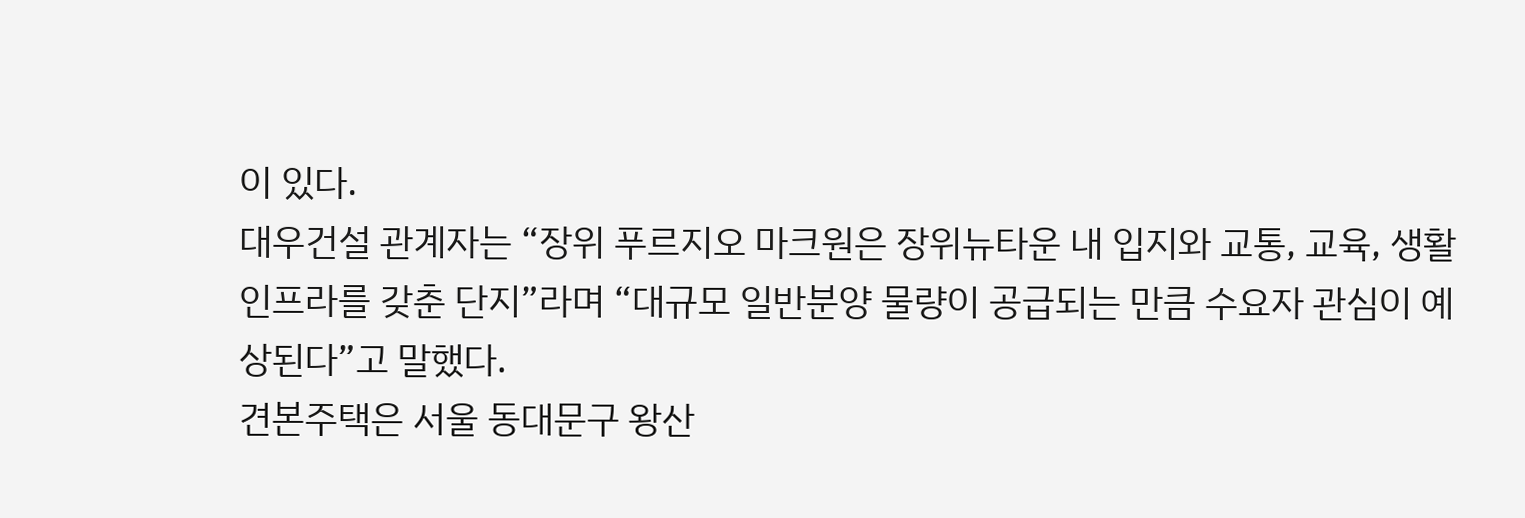이 있다.
대우건설 관계자는 “장위 푸르지오 마크원은 장위뉴타운 내 입지와 교통, 교육, 생활 인프라를 갖춘 단지”라며 “대규모 일반분양 물량이 공급되는 만큼 수요자 관심이 예상된다”고 말했다.
견본주택은 서울 동대문구 왕산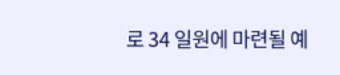로 34 일원에 마련될 예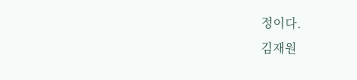정이다.
김재원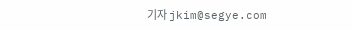기자 jkim@segye.com